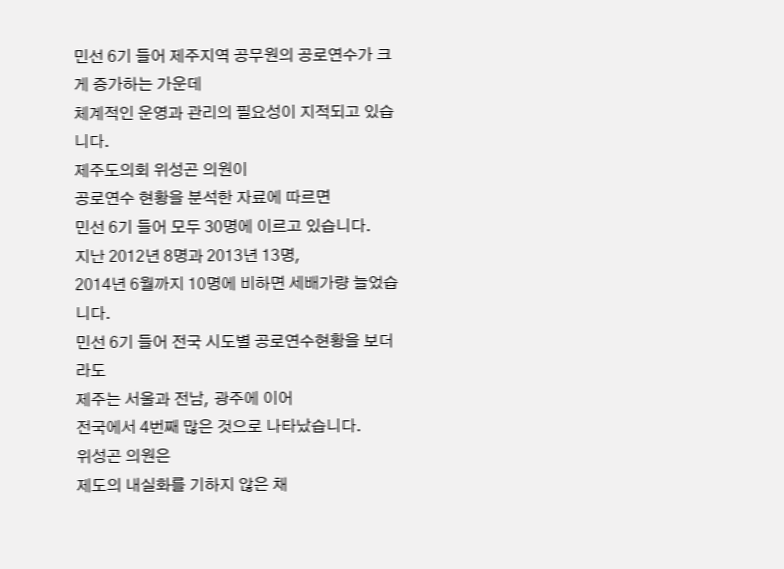민선 6기 들어 제주지역 공무원의 공로연수가 크게 증가하는 가운데
체계적인 운영과 관리의 필요성이 지적되고 있습니다.
제주도의회 위성곤 의원이
공로연수 현황을 분석한 자료에 따르면
민선 6기 들어 모두 30명에 이르고 있습니다.
지난 2012년 8명과 2013년 13명,
2014년 6월까지 10명에 비하면 세배가량 늘었습니다.
민선 6기 들어 전국 시도별 공로연수현황을 보더라도
제주는 서울과 전남, 광주에 이어
전국에서 4번째 많은 것으로 나타났습니다.
위성곤 의원은
제도의 내실화를 기하지 않은 채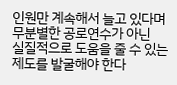인원만 계속해서 늘고 있다며
무분별한 공로연수가 아닌
실질적으로 도움을 줄 수 있는 제도를 발굴해야 한다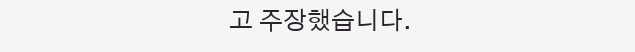고 주장했습니다.